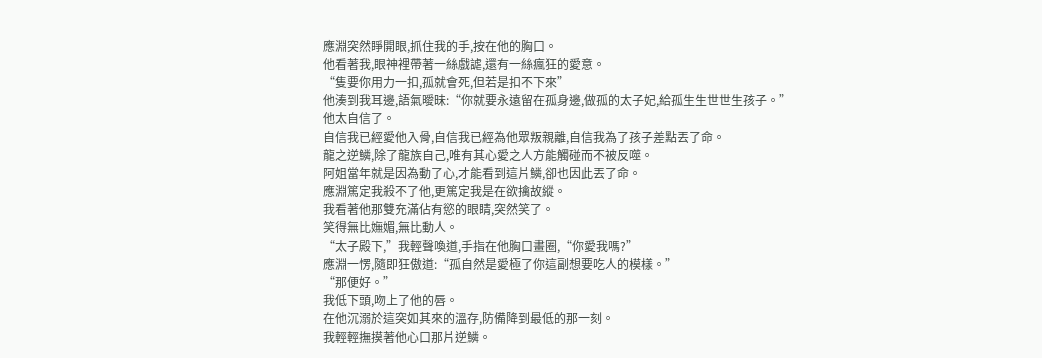應淵突然睜開眼,抓住我的手,按在他的胸口。
他看著我,眼神裡帶著一絲戲謔,還有一絲瘋狂的愛意。
“隻要你用力一扣,孤就會死,但若是扣不下來”
他湊到我耳邊,語氣曖昧:“你就要永遠留在孤身邊,做孤的太子妃,給孤生生世世生孩子。”
他太自信了。
自信我已經愛他入骨,自信我已經為他眾叛親離,自信我為了孩子差點丟了命。
龍之逆鱗,除了龍族自己,唯有其心愛之人方能觸碰而不被反噬。
阿姐當年就是因為動了心,才能看到這片鱗,卻也因此丟了命。
應淵篤定我殺不了他,更篤定我是在欲擒故縱。
我看著他那雙充滿佔有慾的眼睛,突然笑了。
笑得無比嫵媚,無比動人。
“太子殿下,”我輕聲喚道,手指在他胸口畫圈,“你愛我嗎?”
應淵一愣,隨即狂傲道:“孤自然是愛極了你這副想要吃人的模樣。”
“那便好。”
我低下頭,吻上了他的唇。
在他沉溺於這突如其來的溫存,防備降到最低的那一刻。
我輕輕撫摸著他心口那片逆鱗。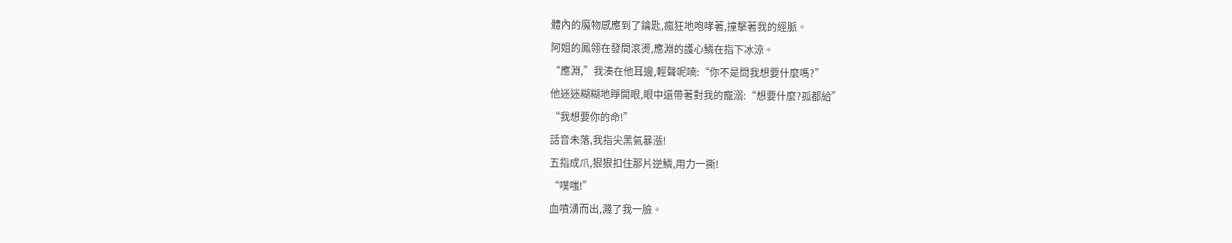體內的魔物感應到了鑰匙,瘋狂地咆哮著,撞擊著我的經脈。
阿姐的鳳翎在發間滾燙,應淵的護心鱗在指下冰涼。
“應淵,”我湊在他耳邊,輕聲呢喃:“你不是問我想要什麼嗎?”
他迷迷糊糊地睜開眼,眼中還帶著對我的寵溺:“想要什麼?孤都給”
“我想要你的命!”
話音未落,我指尖黑氣暴漲!
五指成爪,狠狠扣住那片逆鱗,用力一撕!
“噗嗤!”
血噴湧而出,濺了我一臉。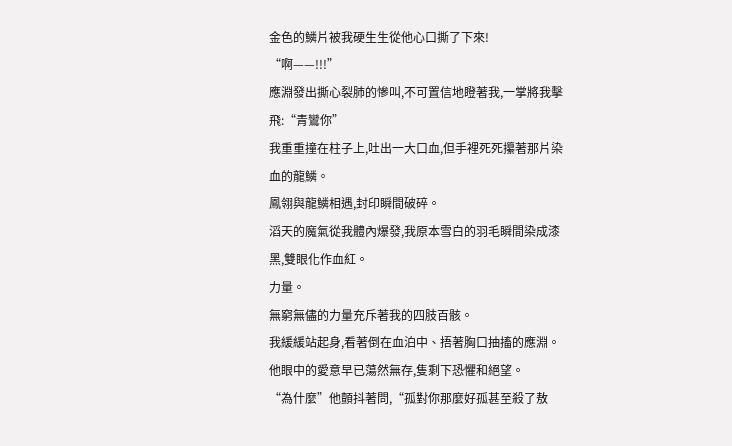金色的鱗片被我硬生生從他心口撕了下來!
“啊——!!!”
應淵發出撕心裂肺的慘叫,不可置信地瞪著我,一掌將我擊飛:“青鸞你”
我重重撞在柱子上,吐出一大口血,但手裡死死攥著那片染血的龍鱗。
鳳翎與龍鱗相遇,封印瞬間破碎。
滔天的魔氣從我體內爆發,我原本雪白的羽毛瞬間染成漆黑,雙眼化作血紅。
力量。
無窮無儘的力量充斥著我的四肢百骸。
我緩緩站起身,看著倒在血泊中、捂著胸口抽搐的應淵。
他眼中的愛意早已蕩然無存,隻剩下恐懼和絕望。
“為什麼”他顫抖著問,“孤對你那麼好孤甚至殺了敖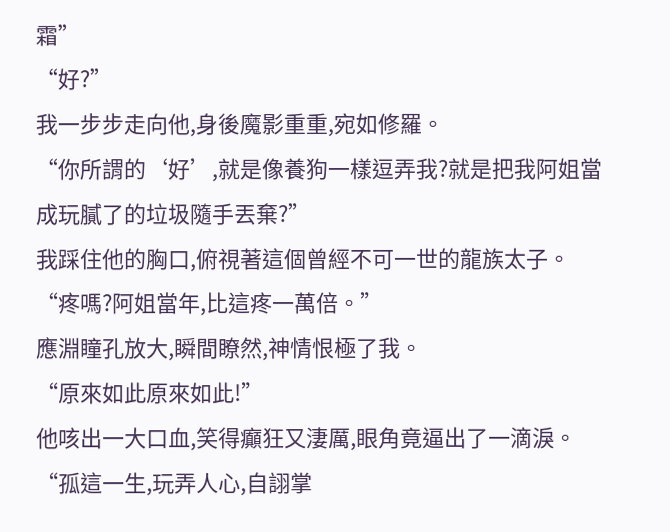霜”
“好?”
我一步步走向他,身後魔影重重,宛如修羅。
“你所謂的‘好’,就是像養狗一樣逗弄我?就是把我阿姐當成玩膩了的垃圾隨手丟棄?”
我踩住他的胸口,俯視著這個曾經不可一世的龍族太子。
“疼嗎?阿姐當年,比這疼一萬倍。”
應淵瞳孔放大,瞬間瞭然,神情恨極了我。
“原來如此原來如此!”
他咳出一大口血,笑得癲狂又淒厲,眼角竟逼出了一滴淚。
“孤這一生,玩弄人心,自詡掌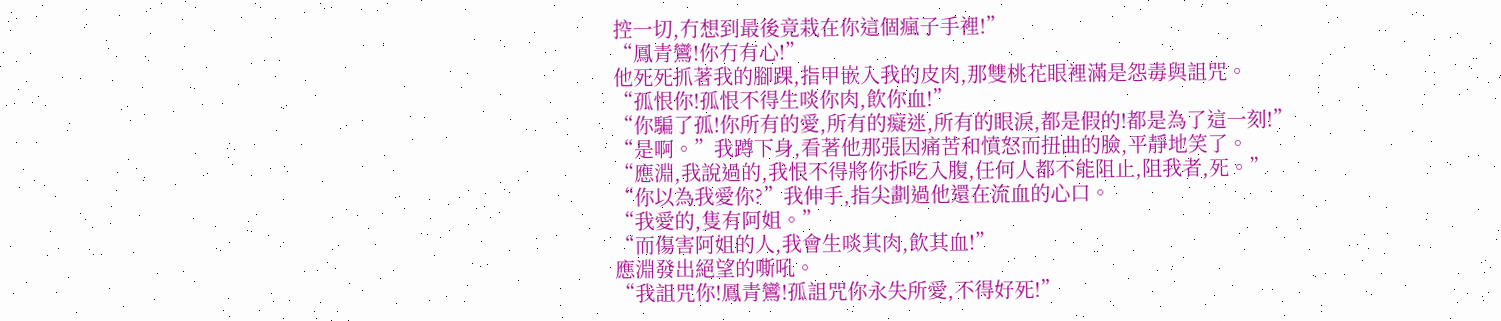控一切,冇想到最後竟栽在你這個瘋子手裡!”
“鳳青鸞!你冇有心!”
他死死抓著我的腳踝,指甲嵌入我的皮肉,那雙桃花眼裡滿是怨毒與詛咒。
“孤恨你!孤恨不得生啖你肉,飲你血!”
“你騙了孤!你所有的愛,所有的癡迷,所有的眼淚,都是假的!都是為了這一刻!”
“是啊。”我蹲下身,看著他那張因痛苦和憤怒而扭曲的臉,平靜地笑了。
“應淵,我說過的,我恨不得將你拆吃入腹,任何人都不能阻止,阻我者,死。”
“你以為我愛你?”我伸手,指尖劃過他還在流血的心口。
“我愛的,隻有阿姐。”
“而傷害阿姐的人,我會生啖其肉,飲其血!”
應淵發出絕望的嘶吼。
“我詛咒你!鳳青鸞!孤詛咒你永失所愛,不得好死!”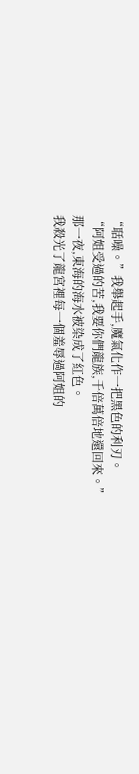“聒噪。”我舉起手,魔氣化作一把黑色的利刃。
“阿姐受過的苦,我要你們龍族,千倍萬倍地還回來。”
那一夜,東海的海水被染成了紅色。
我殺光了龍宮裡每一個羞辱過阿姐的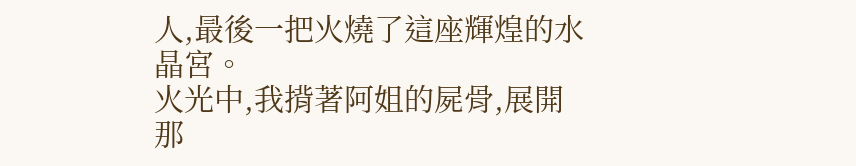人,最後一把火燒了這座輝煌的水晶宮。
火光中,我揹著阿姐的屍骨,展開那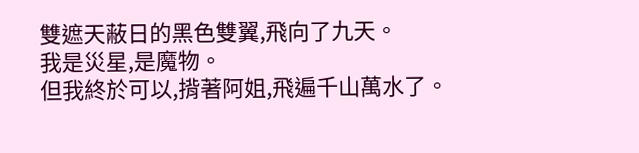雙遮天蔽日的黑色雙翼,飛向了九天。
我是災星,是魔物。
但我終於可以,揹著阿姐,飛遍千山萬水了。